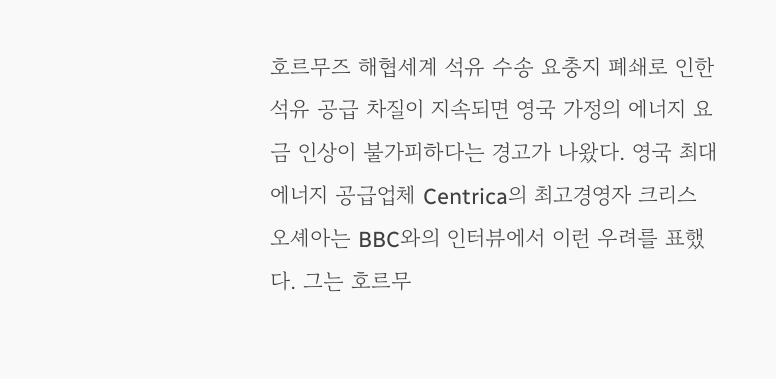호르무즈 해협세계 석유 수송 요충지 폐쇄로 인한 석유 공급 차질이 지속되면 영국 가정의 에너지 요금 인상이 불가피하다는 경고가 나왔다. 영국 최대 에너지 공급업체 Centrica의 최고경영자 크리스 오셰아는 BBC와의 인터뷰에서 이런 우려를 표했다. 그는 호르무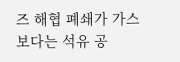즈 해협 폐쇄가 가스보다는 석유 공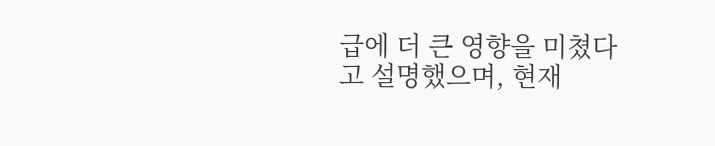급에 더 큰 영향을 미쳤다고 설명했으며, 현재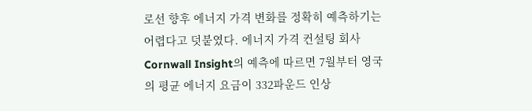로선 향후 에너지 가격 변화를 정확히 예측하기는 어렵다고 덧붙였다. 에너지 가격 컨설팅 회사 Cornwall Insight의 예측에 따르면 7월부터 영국의 평균 에너지 요금이 332파운드 인상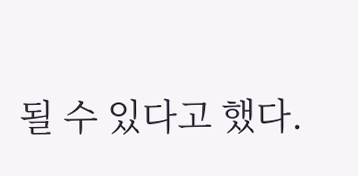될 수 있다고 했다.